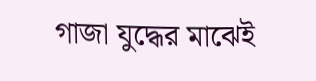গাজা যুদ্ধের মাঝেই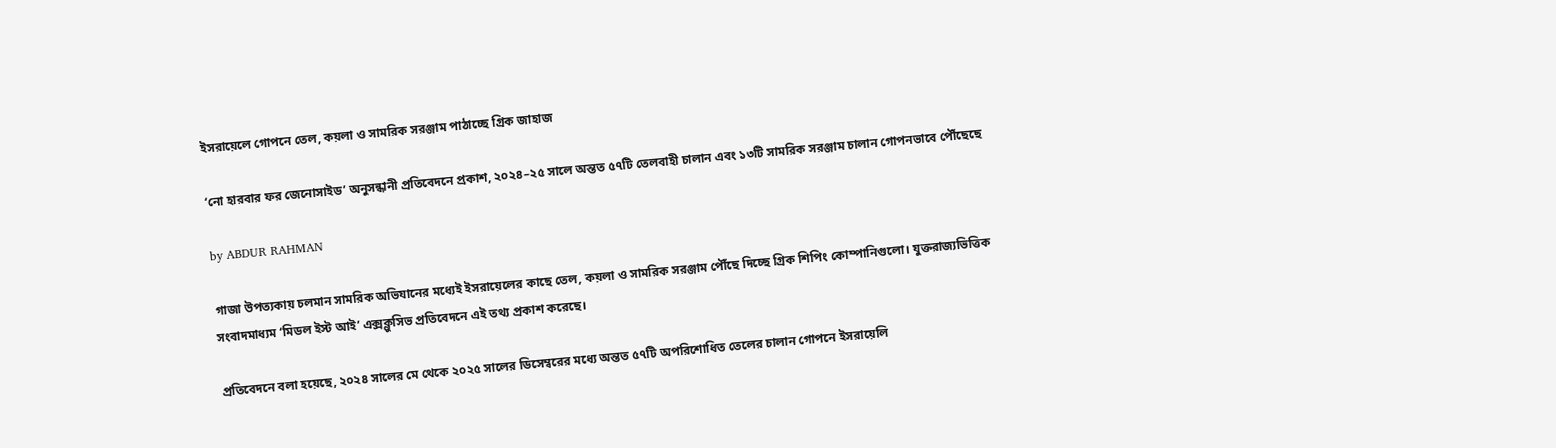ইসরায়েলে গোপনে তেল, কয়লা ও সামরিক সরঞ্জাম পাঠাচ্ছে গ্রিক জাহাজ

‘নো হারবার ফর জেনোসাইড’ অনুসন্ধানী প্রতিবেদনে প্রকাশ, ২০২৪–২৫ সালে অন্তত ৫৭টি তেলবাহী চালান এবং ১৩টি সামরিক সরঞ্জাম চালান গোপনভাবে পৌঁছেছে

by ABDUR RAHMAN

গাজা উপত্যকায় চলমান সামরিক অভিযানের মধ্যেই ইসরায়েলের কাছে তেল, কয়লা ও সামরিক সরঞ্জাম পৌঁছে দিচ্ছে গ্রিক শিপিং কোম্পানিগুলো। যুক্তরাজ্যভিত্তিক সংবাদমাধ্যম ‘মিডল ইস্ট আই’ এক্সক্লুসিভ প্রতিবেদনে এই তথ্য প্রকাশ করেছে।

প্রতিবেদনে বলা হয়েছে, ২০২৪ সালের মে থেকে ২০২৫ সালের ডিসেম্বরের মধ্যে অন্তত ৫৭টি অপরিশোধিত তেলের চালান গোপনে ইসরায়েলি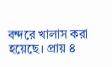বন্দরে খালাস করা হয়েছে। প্রায় ৪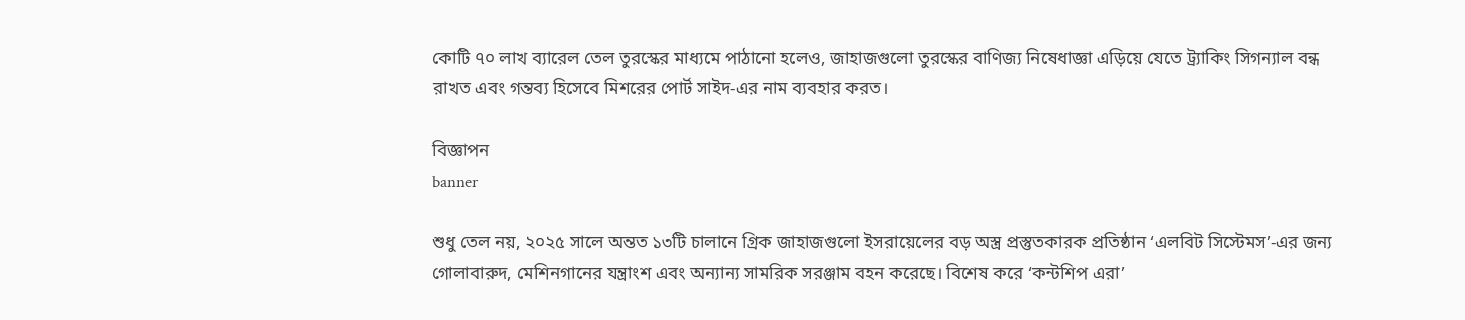কোটি ৭০ লাখ ব্যারেল তেল তুরস্কের মাধ্যমে পাঠানো হলেও, জাহাজগুলো তুরস্কের বাণিজ্য নিষেধাজ্ঞা এড়িয়ে যেতে ট্র্যাকিং সিগন্যাল বন্ধ রাখত এবং গন্তব্য হিসেবে মিশরের পোর্ট সাইদ-এর নাম ব্যবহার করত।

বিজ্ঞাপন
banner

শুধু তেল নয়, ২০২৫ সালে অন্তত ১৩টি চালানে গ্রিক জাহাজগুলো ইসরায়েলের বড় অস্ত্র প্রস্তুতকারক প্রতিষ্ঠান ‘এলবিট সিস্টেমস’-এর জন্য গোলাবারুদ, মেশিনগানের যন্ত্রাংশ এবং অন্যান্য সামরিক সরঞ্জাম বহন করেছে। বিশেষ করে ‘কন্টশিপ এরা’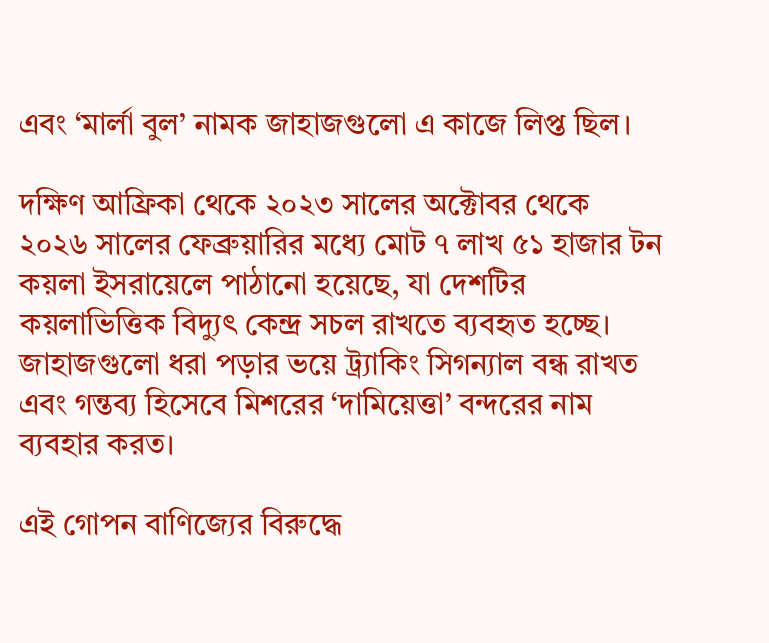এবং ‘মার্লা বুল’ নামক জাহাজগুলো এ কাজে লিপ্ত ছিল।

দক্ষিণ আফ্রিকা থেকে ২০২৩ সালের অক্টোবর থেকে ২০২৬ সালের ফেব্রুয়ারির মধ্যে মোট ৭ লাখ ৫১ হাজার টন কয়লা ইসরায়েলে পাঠানো হয়েছে, যা দেশটির কয়লাভিত্তিক বিদ্যুৎ কেন্দ্র সচল রাখতে ব্যবহৃত হচ্ছে। জাহাজগুলো ধরা পড়ার ভয়ে ট্র্যাকিং সিগন্যাল বন্ধ রাখত এবং গন্তব্য হিসেবে মিশরের ‘দামিয়েত্তা’ বন্দরের নাম ব্যবহার করত।

এই গোপন বাণিজ্যের বিরুদ্ধে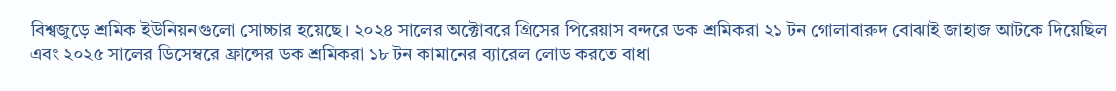বিশ্বজুড়ে শ্রমিক ইউনিয়নগুলো সোচ্চার হয়েছে। ২০২৪ সালের অক্টোবরে গ্রিসের পিরেয়াস বন্দরে ডক শ্রমিকরা ২১ টন গোলাবারুদ বোঝাই জাহাজ আটকে দিয়েছিল এবং ২০২৫ সালের ডিসেম্বরে ফ্রান্সের ডক শ্রমিকরা ১৮ টন কামানের ব্যারেল লোড করতে বাধা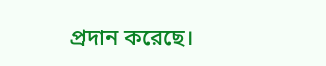প্রদান করেছে।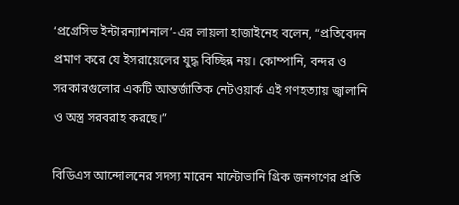‘প্রগ্রেসিভ ইন্টারন্যাশনাল’-এর লায়লা হাজাইনেহ বলেন, “প্রতিবেদন প্রমাণ করে যে ইসরায়েলের যুদ্ধ বিচ্ছিন্ন নয়। কোম্পানি, বন্দর ও সরকারগুলোর একটি আন্তর্জাতিক নেটওয়ার্ক এই গণহত্যায় জ্বালানি ও অস্ত্র সরবরাহ করছে।”

বিডিএস আন্দোলনের সদস্য মারেন মান্টোভানি গ্রিক জনগণের প্রতি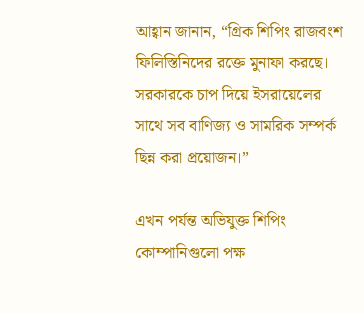আহ্বান জানান, “গ্রিক শিপিং রাজবংশ ফিলিস্তিনিদের রক্তে মুনাফা করছে। সরকারকে চাপ দিয়ে ইসরায়েলের সাথে সব বাণিজ্য ও সামরিক সম্পর্ক ছিন্ন করা প্রয়োজন।”

এখন পর্যন্ত অভিযুক্ত শিপিং কোম্পানিগুলো পক্ষ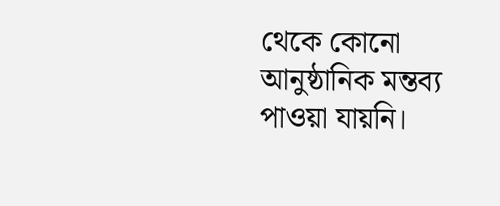থেকে কোনো আনুষ্ঠানিক মন্তব্য পাওয়া যায়নি।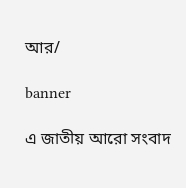আর/

banner

এ জাতীয় আরো সংবাদ